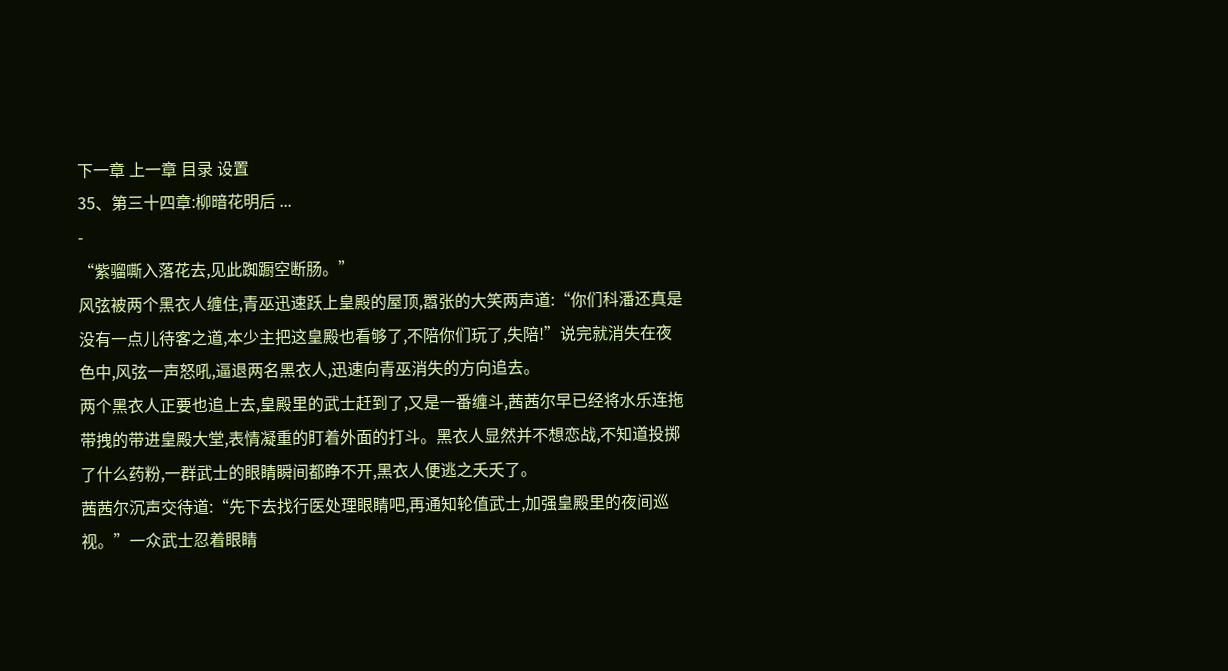下一章 上一章 目录 设置
35、第三十四章:柳暗花明后 ...
-
“紫骝嘶入落花去,见此踟蹰空断肠。”
风弦被两个黑衣人缠住,青巫迅速跃上皇殿的屋顶,嚣张的大笑两声道:“你们科潘还真是没有一点儿待客之道,本少主把这皇殿也看够了,不陪你们玩了,失陪!”说完就消失在夜色中,风弦一声怒吼,逼退两名黑衣人,迅速向青巫消失的方向追去。
两个黑衣人正要也追上去,皇殿里的武士赶到了,又是一番缠斗,茜茜尔早已经将水乐连拖带拽的带进皇殿大堂,表情凝重的盯着外面的打斗。黑衣人显然并不想恋战,不知道投掷了什么药粉,一群武士的眼睛瞬间都睁不开,黑衣人便逃之夭夭了。
茜茜尔沉声交待道:“先下去找行医处理眼睛吧,再通知轮值武士,加强皇殿里的夜间巡视。”一众武士忍着眼睛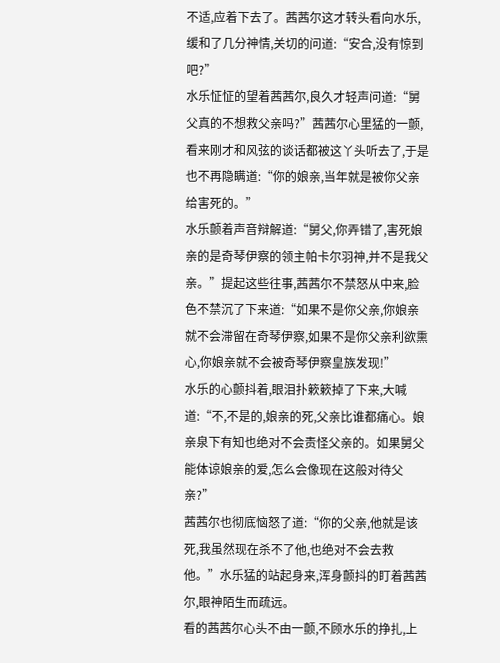不适,应着下去了。茜茜尔这才转头看向水乐,缓和了几分神情,关切的问道:“安合,没有惊到吧?”
水乐怔怔的望着茜茜尔,良久才轻声问道:“舅父真的不想救父亲吗?”茜茜尔心里猛的一颤,看来刚才和风弦的谈话都被这丫头听去了,于是也不再隐瞒道:“你的娘亲,当年就是被你父亲给害死的。”
水乐颤着声音辩解道:“舅父,你弄错了,害死娘亲的是奇琴伊察的领主帕卡尔羽神,并不是我父亲。”提起这些往事,茜茜尔不禁怒从中来,脸色不禁沉了下来道:“如果不是你父亲,你娘亲就不会滞留在奇琴伊察,如果不是你父亲利欲熏心,你娘亲就不会被奇琴伊察皇族发现!”
水乐的心颤抖着,眼泪扑簌簌掉了下来,大喊道:“不,不是的,娘亲的死,父亲比谁都痛心。娘亲泉下有知也绝对不会责怪父亲的。如果舅父能体谅娘亲的爱,怎么会像现在这般对待父亲?”
茜茜尔也彻底恼怒了道:“你的父亲,他就是该死,我虽然现在杀不了他,也绝对不会去救他。”水乐猛的站起身来,浑身颤抖的盯着茜茜尔,眼神陌生而疏远。
看的茜茜尔心头不由一颤,不顾水乐的挣扎,上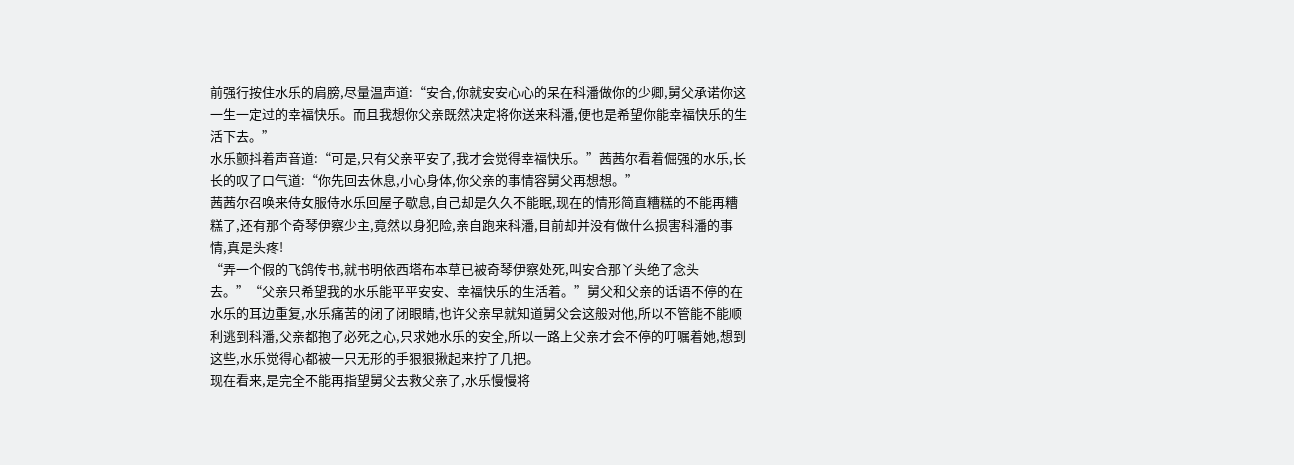前强行按住水乐的肩膀,尽量温声道:“安合,你就安安心心的呆在科潘做你的少卿,舅父承诺你这一生一定过的幸福快乐。而且我想你父亲既然决定将你送来科潘,便也是希望你能幸福快乐的生活下去。”
水乐颤抖着声音道:“可是,只有父亲平安了,我才会觉得幸福快乐。”茜茜尔看着倔强的水乐,长长的叹了口气道:“你先回去休息,小心身体,你父亲的事情容舅父再想想。”
茜茜尔召唤来侍女服侍水乐回屋子歇息,自己却是久久不能眠,现在的情形简直糟糕的不能再糟糕了,还有那个奇琴伊察少主,竟然以身犯险,亲自跑来科潘,目前却并没有做什么损害科潘的事情,真是头疼!
“弄一个假的飞鸽传书,就书明依西塔布本草已被奇琴伊察处死,叫安合那丫头绝了念头去。”“父亲只希望我的水乐能平平安安、幸福快乐的生活着。”舅父和父亲的话语不停的在水乐的耳边重复,水乐痛苦的闭了闭眼睛,也许父亲早就知道舅父会这般对他,所以不管能不能顺利逃到科潘,父亲都抱了必死之心,只求她水乐的安全,所以一路上父亲才会不停的叮嘱着她,想到这些,水乐觉得心都被一只无形的手狠狠揪起来拧了几把。
现在看来,是完全不能再指望舅父去救父亲了,水乐慢慢将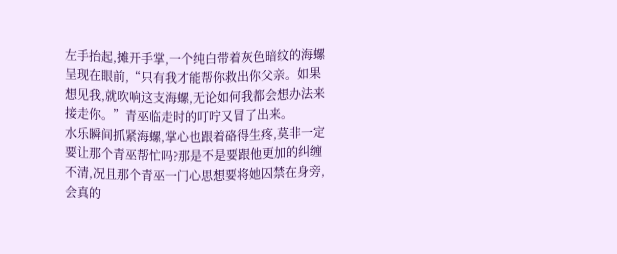左手抬起,摊开手掌,一个纯白带着灰色暗纹的海螺呈现在眼前,“只有我才能帮你救出你父亲。如果想见我,就吹响这支海螺,无论如何我都会想办法来接走你。”青巫临走时的叮咛又冒了出来。
水乐瞬间抓紧海螺,掌心也跟着硌得生疼,莫非一定要让那个青巫帮忙吗?那是不是要跟他更加的纠缠不清,况且那个青巫一门心思想要将她囚禁在身旁,会真的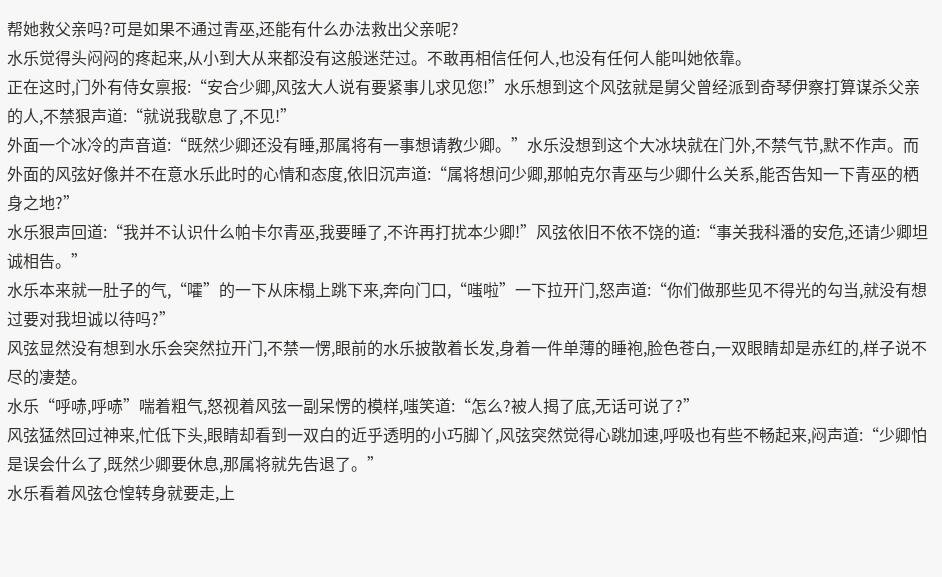帮她救父亲吗?可是如果不通过青巫,还能有什么办法救出父亲呢?
水乐觉得头闷闷的疼起来,从小到大从来都没有这般迷茫过。不敢再相信任何人,也没有任何人能叫她依靠。
正在这时,门外有侍女禀报:“安合少卿,风弦大人说有要紧事儿求见您!”水乐想到这个风弦就是舅父曾经派到奇琴伊察打算谋杀父亲的人,不禁狠声道:“就说我歇息了,不见!”
外面一个冰冷的声音道:“既然少卿还没有睡,那属将有一事想请教少卿。”水乐没想到这个大冰块就在门外,不禁气节,默不作声。而外面的风弦好像并不在意水乐此时的心情和态度,依旧沉声道:“属将想问少卿,那帕克尔青巫与少卿什么关系,能否告知一下青巫的栖身之地?”
水乐狠声回道:“我并不认识什么帕卡尔青巫,我要睡了,不许再打扰本少卿!”风弦依旧不依不饶的道:“事关我科潘的安危,还请少卿坦诚相告。”
水乐本来就一肚子的气,“嚯”的一下从床榻上跳下来,奔向门口,“嗤啦”一下拉开门,怒声道:“你们做那些见不得光的勾当,就没有想过要对我坦诚以待吗?”
风弦显然没有想到水乐会突然拉开门,不禁一愣,眼前的水乐披散着长发,身着一件单薄的睡袍,脸色苍白,一双眼睛却是赤红的,样子说不尽的凄楚。
水乐“呼哧,呼哧”喘着粗气,怒视着风弦一副呆愣的模样,嗤笑道:“怎么?被人揭了底,无话可说了?”
风弦猛然回过神来,忙低下头,眼睛却看到一双白的近乎透明的小巧脚丫,风弦突然觉得心跳加速,呼吸也有些不畅起来,闷声道:“少卿怕是误会什么了,既然少卿要休息,那属将就先告退了。”
水乐看着风弦仓惶转身就要走,上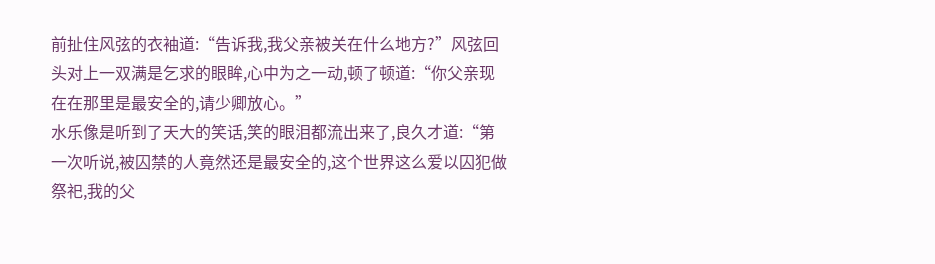前扯住风弦的衣袖道:“告诉我,我父亲被关在什么地方?”风弦回头对上一双满是乞求的眼眸,心中为之一动,顿了顿道:“你父亲现在在那里是最安全的,请少卿放心。”
水乐像是听到了天大的笑话,笑的眼泪都流出来了,良久才道:“第一次听说,被囚禁的人竟然还是最安全的,这个世界这么爱以囚犯做祭祀,我的父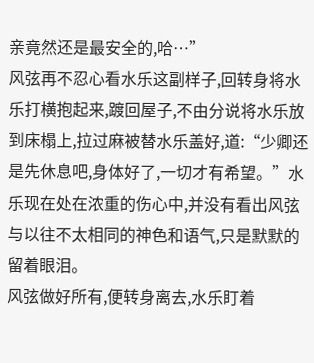亲竟然还是最安全的,哈…”
风弦再不忍心看水乐这副样子,回转身将水乐打横抱起来,踱回屋子,不由分说将水乐放到床榻上,拉过麻被替水乐盖好,道:“少卿还是先休息吧,身体好了,一切才有希望。”水乐现在处在浓重的伤心中,并没有看出风弦与以往不太相同的神色和语气,只是默默的留着眼泪。
风弦做好所有,便转身离去,水乐盯着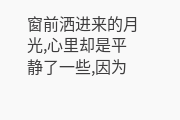窗前洒进来的月光,心里却是平静了一些,因为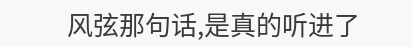风弦那句话,是真的听进了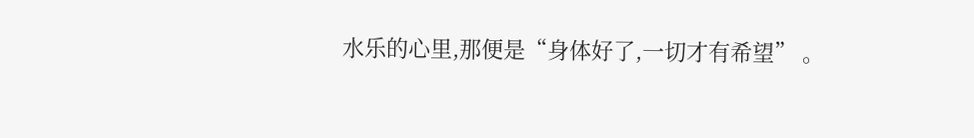水乐的心里,那便是“身体好了,一切才有希望” 。